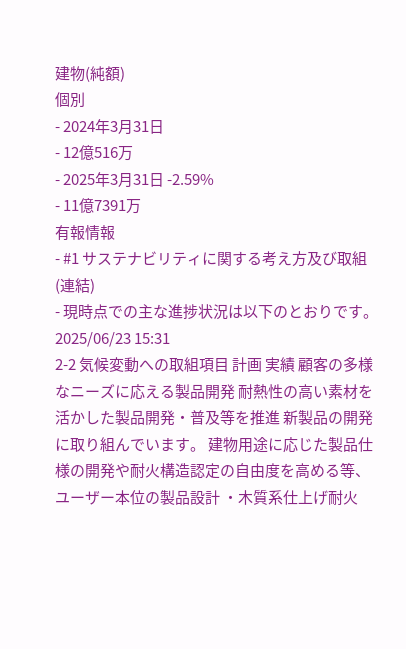建物(純額)
個別
- 2024年3月31日
- 12億516万
- 2025年3月31日 -2.59%
- 11億7391万
有報情報
- #1 サステナビリティに関する考え方及び取組(連結)
- 現時点での主な進捗状況は以下のとおりです。2025/06/23 15:31
2-2 気候変動への取組項目 計画 実績 顧客の多様なニーズに応える製品開発 耐熱性の高い素材を活かした製品開発・普及等を推進 新製品の開発に取り組んでいます。 建物用途に応じた製品仕様の開発や耐火構造認定の自由度を高める等、ユーザー本位の製品設計 ・木質系仕上げ耐火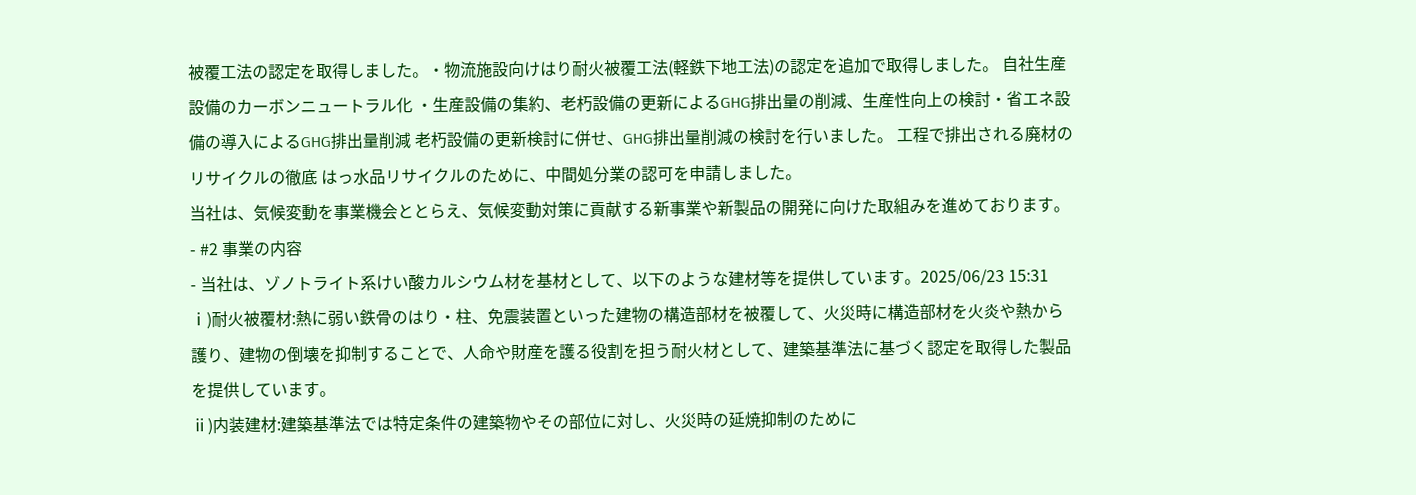被覆工法の認定を取得しました。・物流施設向けはり耐火被覆工法(軽鉄下地工法)の認定を追加で取得しました。 自社生産設備のカーボンニュートラル化 ・生産設備の集約、老朽設備の更新によるGHG排出量の削減、生産性向上の検討・省エネ設備の導入によるGHG排出量削減 老朽設備の更新検討に併せ、GHG排出量削減の検討を行いました。 工程で排出される廃材のリサイクルの徹底 はっ水品リサイクルのために、中間処分業の認可を申請しました。
当社は、気候変動を事業機会ととらえ、気候変動対策に貢献する新事業や新製品の開発に向けた取組みを進めております。 - #2 事業の内容
- 当社は、ゾノトライト系けい酸カルシウム材を基材として、以下のような建材等を提供しています。2025/06/23 15:31
ⅰ)耐火被覆材:熱に弱い鉄骨のはり・柱、免震装置といった建物の構造部材を被覆して、火災時に構造部材を火炎や熱から護り、建物の倒壊を抑制することで、人命や財産を護る役割を担う耐火材として、建築基準法に基づく認定を取得した製品を提供しています。
ⅱ)内装建材:建築基準法では特定条件の建築物やその部位に対し、火災時の延焼抑制のために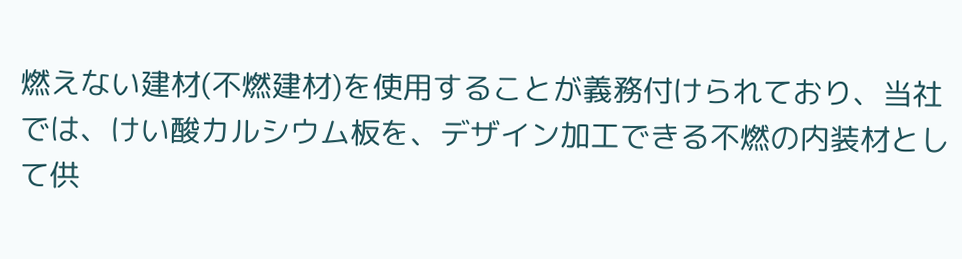燃えない建材(不燃建材)を使用することが義務付けられており、当社では、けい酸カルシウム板を、デザイン加工できる不燃の内装材として供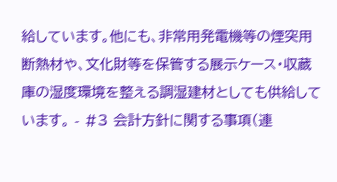給しています。他にも、非常用発電機等の煙突用断熱材や、文化財等を保管する展示ケース・収蔵庫の湿度環境を整える調湿建材としても供給しています。 - #3 会計方針に関する事項(連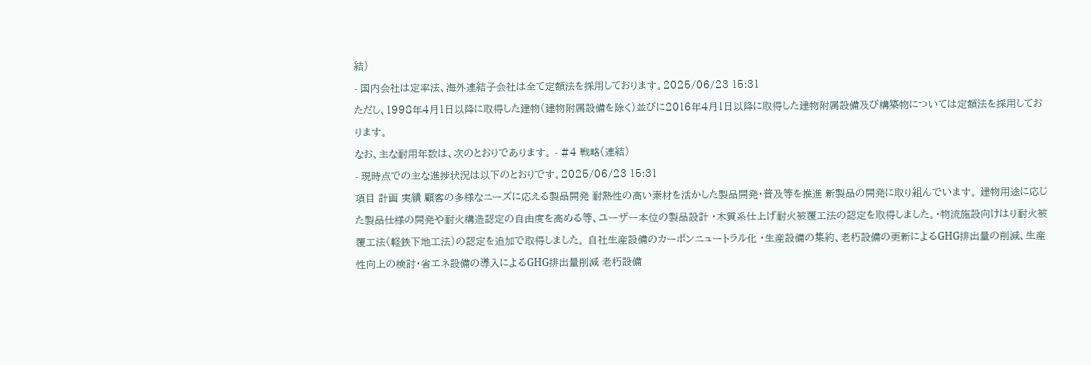結)
- 国内会社は定率法、海外連結子会社は全て定額法を採用しております。2025/06/23 15:31
ただし、1998年4月1日以降に取得した建物(建物附属設備を除く)並びに2016年4月1日以降に取得した建物附属設備及び構築物については定額法を採用しております。
なお、主な耐用年数は、次のとおりであります。 - #4 戦略(連結)
- 現時点での主な進捗状況は以下のとおりです。2025/06/23 15:31
項目 計画 実績 顧客の多様なニーズに応える製品開発 耐熱性の高い素材を活かした製品開発・普及等を推進 新製品の開発に取り組んでいます。 建物用途に応じた製品仕様の開発や耐火構造認定の自由度を高める等、ユーザー本位の製品設計 ・木質系仕上げ耐火被覆工法の認定を取得しました。・物流施設向けはり耐火被覆工法(軽鉄下地工法)の認定を追加で取得しました。 自社生産設備のカーボンニュートラル化 ・生産設備の集約、老朽設備の更新によるGHG排出量の削減、生産性向上の検討・省エネ設備の導入によるGHG排出量削減 老朽設備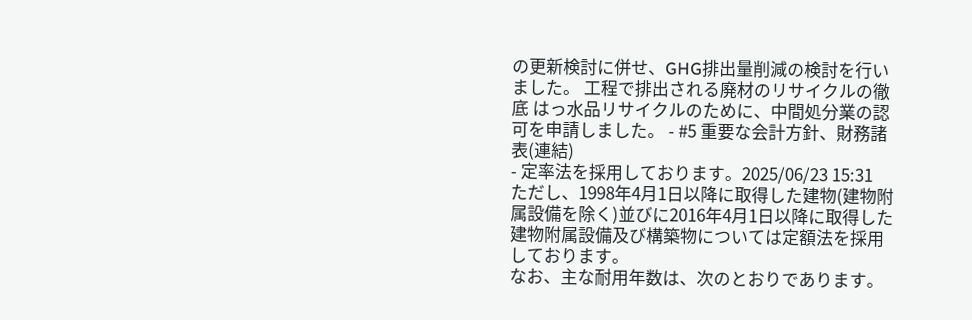の更新検討に併せ、GHG排出量削減の検討を行いました。 工程で排出される廃材のリサイクルの徹底 はっ水品リサイクルのために、中間処分業の認可を申請しました。 - #5 重要な会計方針、財務諸表(連結)
- 定率法を採用しております。2025/06/23 15:31
ただし、1998年4月1日以降に取得した建物(建物附属設備を除く)並びに2016年4月1日以降に取得した建物附属設備及び構築物については定額法を採用しております。
なお、主な耐用年数は、次のとおりであります。